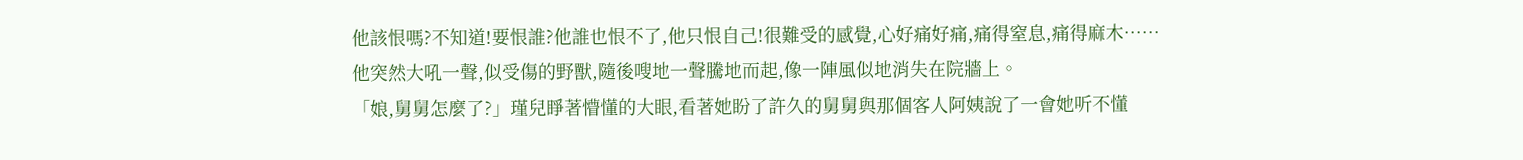他該恨嗎?不知道!要恨誰?他誰也恨不了,他只恨自己!很難受的感覺,心好痛好痛,痛得窒息,痛得麻木……
他突然大吼一聲,似受傷的野獸,隨後嗖地一聲騰地而起,像一陣風似地消失在院牆上。
「娘,舅舅怎麼了?」瑾兒睜著懵懂的大眼,看著她盼了許久的舅舅與那個客人阿姨說了一會她听不懂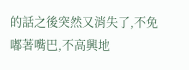的話之後突然又消失了,不免嘟著嘴巴,不高興地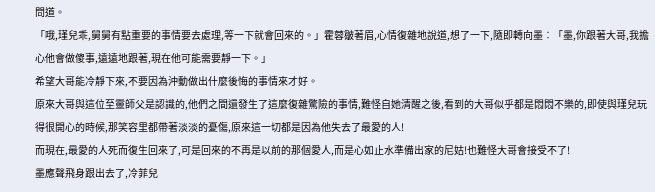問道。
「哦,瑾兒乖,舅舅有點重要的事情要去處理,等一下就會回來的。」霍蓉皺著眉,心情復雜地說道,想了一下,隨即轉向墨︰「墨,你跟著大哥,我擔心他會做傻事,遠遠地跟著,現在他可能需要靜一下。」
希望大哥能冷靜下來,不要因為沖動做出什麼後悔的事情來才好。
原來大哥與這位至靈師父是認識的,他們之間還發生了這麼復雜驚險的事情,難怪自她清醒之後,看到的大哥似乎都是悶悶不樂的,即使與瑾兒玩得很開心的時候,那笑容里都帶著淡淡的憂傷,原來這一切都是因為他失去了最愛的人!
而現在,最愛的人死而復生回來了,可是回來的不再是以前的那個愛人,而是心如止水準備出家的尼姑!也難怪大哥會接受不了!
墨應聲飛身跟出去了,冷菲兒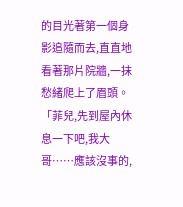的目光著第一個身影追隨而去,直直地看著那片院牆,一抹愁緒爬上了眉頭。
「菲兒,先到屋內休息一下吧,我大哥……應該沒事的,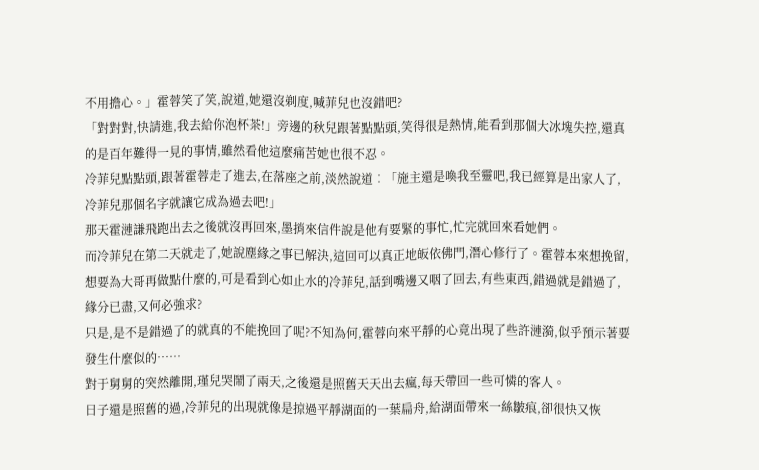不用擔心。」霍蓉笑了笑,說道,她還沒剃度,喊菲兒也沒錯吧?
「對對對,快請進,我去給你泡杯茶!」旁邊的秋兒跟著點點頭,笑得很是熱情,能看到那個大冰塊失控,還真的是百年難得一見的事情,雖然看他這麼痛苦她也很不忍。
冷菲兒點點頭,跟著霍蓉走了進去,在落座之前,淡然說道︰「施主還是喚我至靈吧,我已經算是出家人了,冷菲兒那個名字就讓它成為過去吧!」
那天霍漣謙飛跑出去之後就沒再回來,墨捎來信件說是他有要緊的事忙,忙完就回來看她們。
而冷菲兒在第二天就走了,她說塵緣之事已解決,這回可以真正地皈依佛門,潛心修行了。霍蓉本來想挽留,想要為大哥再做點什麼的,可是看到心如止水的冷菲兒,話到嘴邊又咽了回去,有些東西,錯過就是錯過了,緣分已盡,又何必強求?
只是,是不是錯過了的就真的不能挽回了呢?不知為何,霍蓉向來平靜的心竟出現了些許漣漪,似乎預示著要發生什麼似的……
對于舅舅的突然離開,瑾兒哭鬧了兩天,之後還是照舊天天出去瘋,每天帶回一些可憐的客人。
日子還是照舊的過,冷菲兒的出現就像是掠過平靜湖面的一葉扁舟,給湖面帶來一絲皺痕,卻很快又恢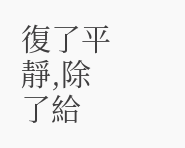復了平靜,除了給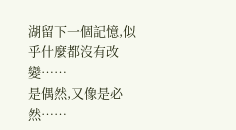湖留下一個記憶,似乎什麼都沒有改變……
是偶然,又像是必然……